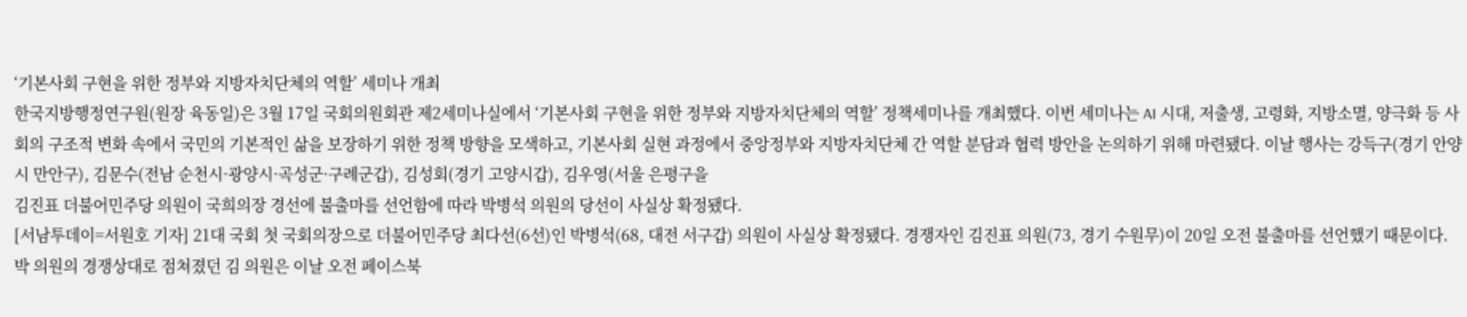‘기본사회 구현을 위한 정부와 지방자치단체의 역할’ 세미나 개최
한국지방행정연구원(원장 육동일)은 3월 17일 국회의원회관 제2세미나실에서 ‘기본사회 구현을 위한 정부와 지방자치단체의 역할’ 정책세미나를 개최했다. 이번 세미나는 AI 시대, 저출생, 고령화, 지방소멸, 양극화 등 사회의 구조적 변화 속에서 국민의 기본적인 삶을 보장하기 위한 정책 방향을 모색하고, 기본사회 실현 과정에서 중앙정부와 지방자치단체 간 역할 분담과 협력 방안을 논의하기 위해 마련됐다. 이날 행사는 강득구(경기 안양시 만안구), 김문수(전남 순천시·광양시·곡성군·구례군갑), 김성회(경기 고양시갑), 김우영(서울 은평구을
김진표 더불어민주당 의원이 국희의장 경선에 불출마를 선언함에 따라 박병석 의원의 당선이 사실상 확정됐다.
[서남투데이=서원호 기자] 21대 국회 첫 국회의장으로 더불어민주당 최다선(6선)인 박병석(68, 대전 서구갑) 의원이 사실상 확정됐다. 경쟁자인 김진표 의원(73, 경기 수원무)이 20일 오전 불출마를 선언했기 때문이다.
박 의원의 경쟁상대로 점쳐졌던 김 의원은 이날 오전 페이스북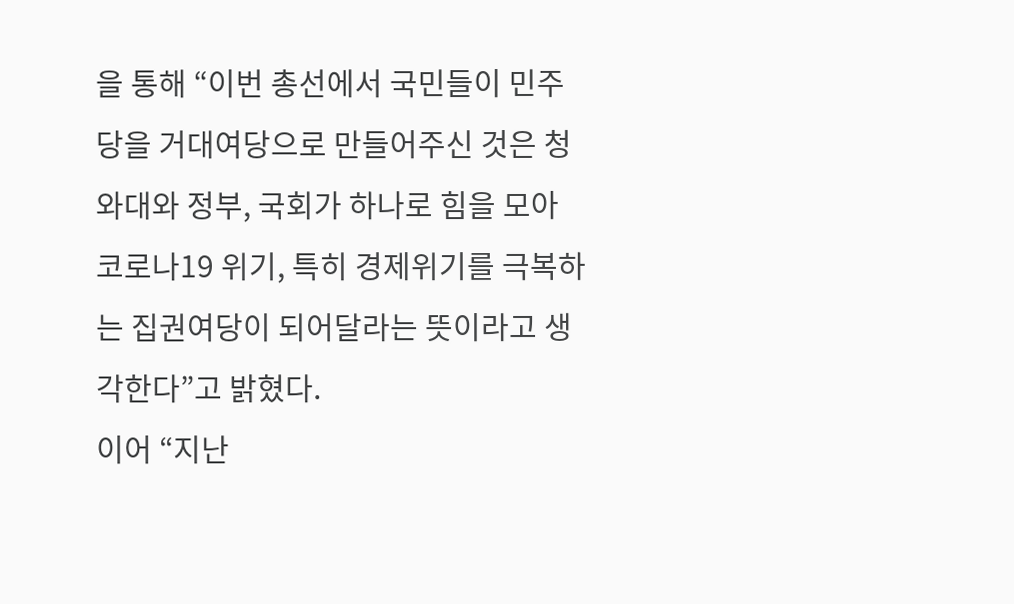을 통해 “이번 총선에서 국민들이 민주당을 거대여당으로 만들어주신 것은 청와대와 정부, 국회가 하나로 힘을 모아 코로나19 위기, 특히 경제위기를 극복하는 집권여당이 되어달라는 뜻이라고 생각한다”고 밝혔다.
이어 “지난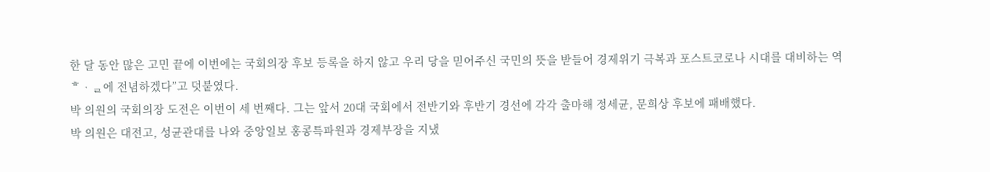한 달 동안 많은 고민 끝에 이번에는 국회의장 후보 등록을 하지 않고 우리 당을 믿어주신 국민의 뜻을 받들어 경제위기 극복과 포스트코로나 시대를 대비하는 역ᄒᆞᆯ에 전념하겠다”고 덧붙였다.
박 의원의 국회의장 도전은 이번이 세 번째다. 그는 앞서 20대 국회에서 전반기와 후반기 경선에 각각 출마해 정세균, 문희상 후보에 패배했다.
박 의원은 대전고, 성균관대를 나와 중앙일보 홍콩특파원과 경제부장을 지냈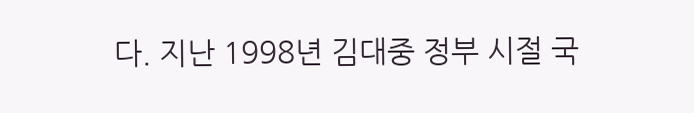다. 지난 1998년 김대중 정부 시절 국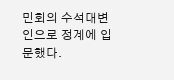민회의 수석대변인으로 정계에 입문했다.